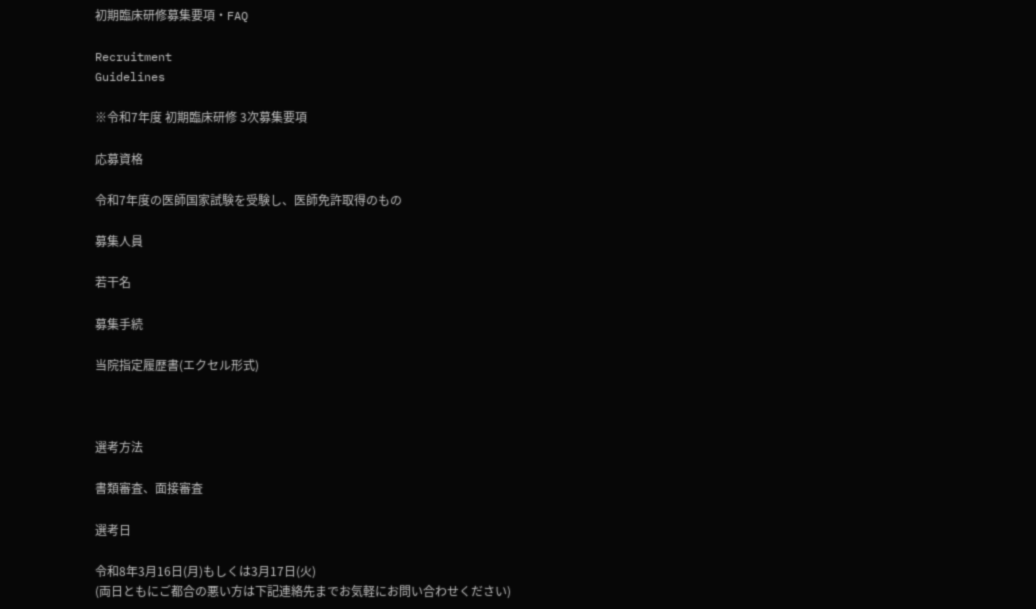初期臨床研修募集要項・FAQ

Recruitment
Guidelines

※令和7年度 初期臨床研修 3次募集要項

応募資格

令和7年度の医師国家試験を受験し、医師免許取得のもの

募集人員

若干名

募集手続

当院指定履歴書(エクセル形式)



選考方法

書類審査、面接審査

選考日

令和8年3月16日(月)もしくは3月17日(火)
(両日ともにご都合の悪い方は下記連絡先までお気軽にお問い合わせください)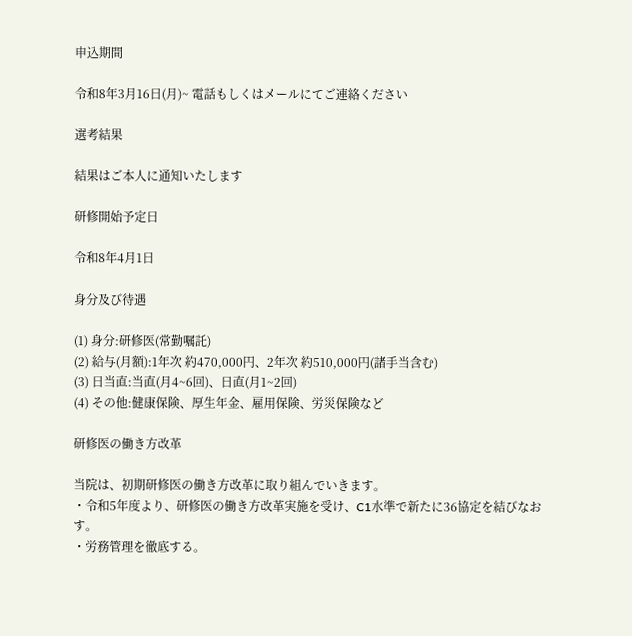申込期間

令和8年3月16日(月)~ 電話もしくはメールにてご連絡ください

選考結果

結果はご本人に通知いたします

研修開始予定日

令和8年4月1日

身分及び待遇

(1) 身分:研修医(常勤嘱託)
(2) 給与(月額):1年次 約470,000円、2年次 約510,000円(諸手当含む)
(3) 日当直:当直(月4~6回)、日直(月1~2回)
(4) その他:健康保険、厚生年金、雇用保険、労災保険など

研修医の働き方改革

当院は、初期研修医の働き方改革に取り組んでいきます。
・令和5年度より、研修医の働き方改革実施を受け、C1水準で新たに36協定を結びなおす。
・労務管理を徹底する。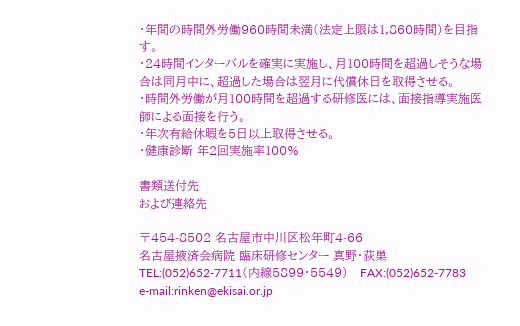・年間の時間外労働960時間未満(法定上限は1,860時間)を目指す。
・24時間インターバルを確実に実施し、月100時間を超過しそうな場合は同月中に、超過した場合は翌月に代償休日を取得させる。
・時間外労働が月100時間を超過する研修医には、面接指導実施医師による面接を行う。
・年次有給休暇を5日以上取得させる。
・健康診断 年2回実施率100%

書類送付先
および連絡先

〒454-8502 名古屋市中川区松年町4-66
名古屋掖済会病院 臨床研修センター 真野・荻巣
TEL:(052)652-7711(内線5899・5549)   FAX:(052)652-7783
e-mail:rinken@ekisai.or.jp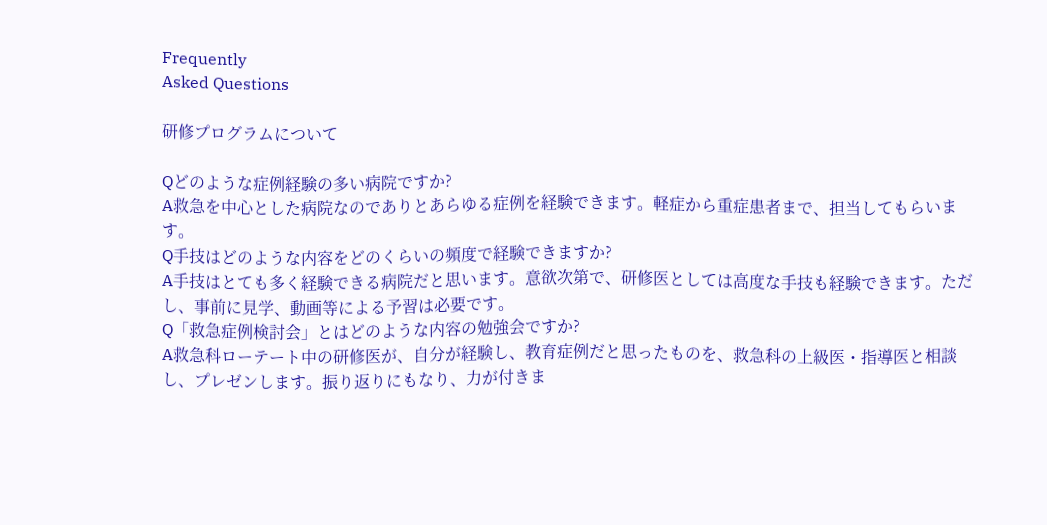Frequently
Asked Questions

研修プログラムについて

Qどのような症例経験の多い病院ですか?
A救急を中心とした病院なのでありとあらゆる症例を経験できます。軽症から重症患者まで、担当してもらいます。
Q手技はどのような内容をどのくらいの頻度で経験できますか?
A手技はとても多く経験できる病院だと思います。意欲次第で、研修医としては高度な手技も経験できます。ただし、事前に見学、動画等による予習は必要です。
Q「救急症例検討会」とはどのような内容の勉強会ですか?
A救急科ローテート中の研修医が、自分が経験し、教育症例だと思ったものを、救急科の上級医・指導医と相談し、プレゼンします。振り返りにもなり、力が付きま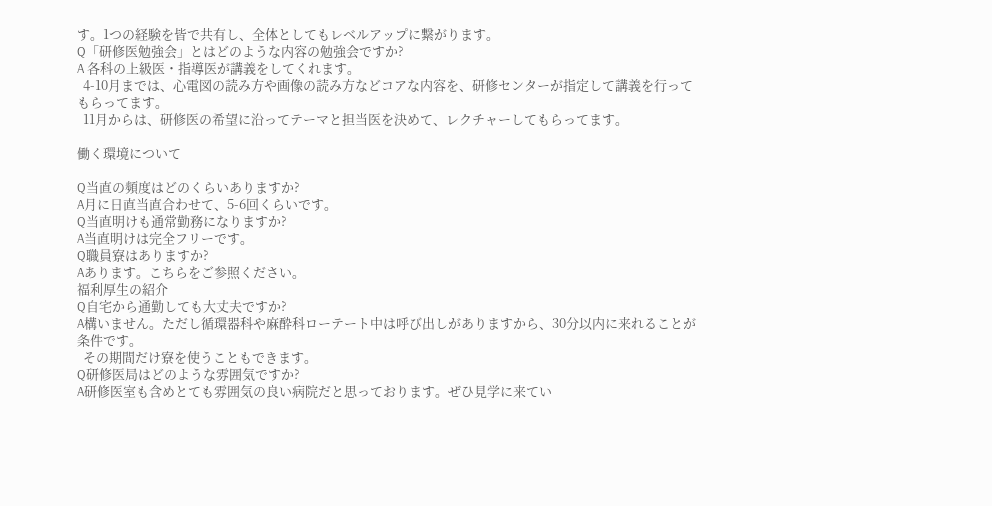す。1つの経験を皆で共有し、全体としてもレベルアップに繋がります。
Q「研修医勉強会」とはどのような内容の勉強会ですか?
A 各科の上級医・指導医が講義をしてくれます。
  4-10月までは、心電図の読み方や画像の読み方などコアな内容を、研修センターが指定して講義を行ってもらってます。
  11月からは、研修医の希望に沿ってテーマと担当医を決めて、レクチャーしてもらってます。

働く環境について

Q当直の頻度はどのくらいありますか?
A月に日直当直合わせて、5-6回くらいです。
Q当直明けも通常勤務になりますか?
A当直明けは完全フリーです。
Q職員寮はありますか?
Aあります。こちらをご参照ください。
福利厚生の紹介
Q自宅から通勤しても大丈夫ですか?
A構いません。ただし循環器科や麻酔科ローテート中は呼び出しがありますから、30分以内に来れることが条件です。
  その期間だけ寮を使うこともできます。
Q研修医局はどのような雰囲気ですか?
A研修医室も含めとても雰囲気の良い病院だと思っております。ぜひ見学に来てい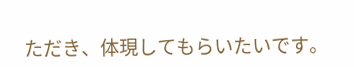ただき、体現してもらいたいです。